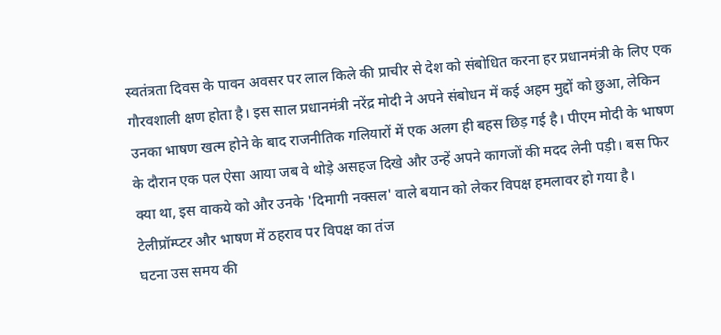स्वतंत्रता दिवस के पावन अवसर पर लाल किले की प्राचीर से देश को संबोधित करना हर प्रधानमंत्री के लिए एक गौरवशाली क्षण होता है। इस साल प्रधानमंत्री नरेंद्र मोदी ने अपने संबोधन में कई अहम मुद्दों को छुआ, लेकिन उनका भाषण खत्म होने के बाद राजनीतिक गलियारों में एक अलग ही बहस छिड़ गई है। पीएम मोदी के भाषण के दौरान एक पल ऐसा आया जब वे थोड़े असहज दिखे और उन्हें अपने कागजों की मदद लेनी पड़ी। बस फिर क्या था, इस वाकये को और उनके 'दिमागी नक्सल' वाले बयान को लेकर विपक्ष हमलावर हो गया है।
टेलीप्रॉम्प्टर और भाषण में ठहराव पर विपक्ष का तंज
घटना उस समय की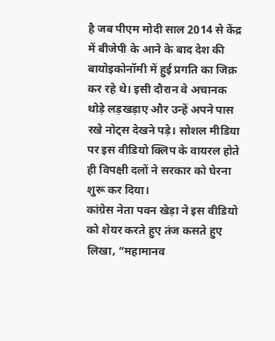है जब पीएम मोदी साल 2014 से केंद्र में बीजेपी के आने के बाद देश की बायोइकोनॉमी में हुई प्रगति का जिक्र कर रहे थे। इसी दौरान वे अचानक थोड़े लड़खड़ाए और उन्हें अपने पास रखे नोट्स देखने पड़े। सोशल मीडिया पर इस वीडियो क्लिप के वायरल होते ही विपक्षी दलों ने सरकार को घेरना शुरू कर दिया।
कांग्रेस नेता पवन खेड़ा ने इस वीडियो को शेयर करते हुए तंज कसते हुए लिखा, “महामानव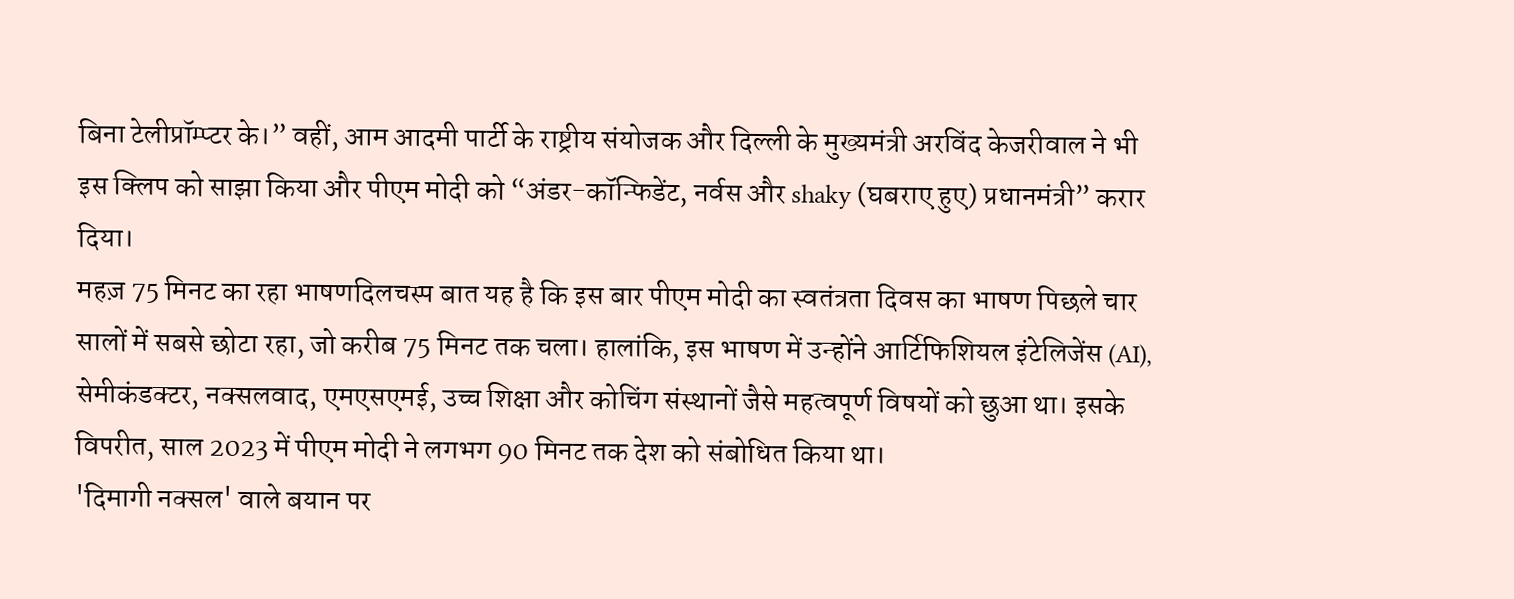बिना टेलीप्रॉम्प्टर के।” वहीं, आम आदमी पार्टी के राष्ट्रीय संयोजक और दिल्ली के मुख्यमंत्री अरविंद केजरीवाल ने भी इस क्लिप को साझा किया और पीएम मोदी को “अंडर-कॉन्फिडेंट, नर्वस और shaky (घबराए हुए) प्रधानमंत्री” करार दिया।
महज़ 75 मिनट का रहा भाषणदिलचस्प बात यह है कि इस बार पीएम मोदी का स्वतंत्रता दिवस का भाषण पिछले चार सालों में सबसे छोटा रहा, जो करीब 75 मिनट तक चला। हालांकि, इस भाषण में उन्होंने आर्टिफिशियल इंटेलिजेंस (AI), सेमीकंडक्टर, नक्सलवाद, एमएसएमई, उच्च शिक्षा और कोचिंग संस्थानों जैसे महत्वपूर्ण विषयों को छुआ था। इसके विपरीत, साल 2023 में पीएम मोदी ने लगभग 90 मिनट तक देश को संबोधित किया था।
'दिमागी नक्सल' वाले बयान पर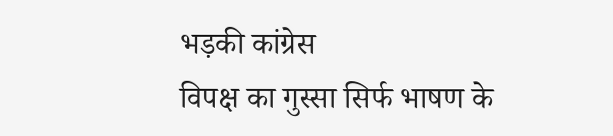भड़की कांग्रेस
विपक्ष का गुस्सा सिर्फ भाषण के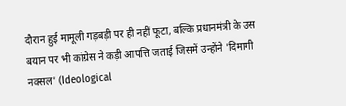दौरान हुई मामूली गड़बड़ी पर ही नहीं फूटा, बल्कि प्रधानमंत्री के उस बयान पर भी कांग्रेस ने कड़ी आपत्ति जताई जिसमें उन्होंने 'दिमागी नक्सल' (Ideological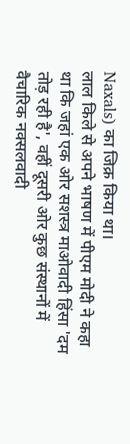Naxals) का जिक्र किया था।
लाल किले से अपने भाषण में पीएम मोदी ने कहा था कि जहां एक ओर सशस्त्र माओवादी हिंसा 'दम तोड़ रही है', वहीं दूसरी ओर कुछ संस्थानों में वैचारिक नक्सलवादी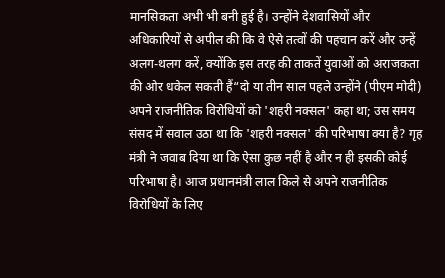मानसिकता अभी भी बनी हुई है। उन्होंने देशवासियों और अधिकारियों से अपील की कि वे ऐसे तत्वों की पहचान करें और उन्हें अलग-थलग करें, क्योंकि इस तरह की ताकतें युवाओं को अराजकता की ओर धकेल सकती हैं“दो या तीन साल पहले उन्होंने (पीएम मोदी) अपने राजनीतिक विरोधियों को 'शहरी नक्सल' कहा था; उस समय संसद में सवाल उठा था कि 'शहरी नक्सल' की परिभाषा क्या है? गृह मंत्री ने जवाब दिया था कि ऐसा कुछ नहीं है और न ही इसकी कोई परिभाषा है। आज प्रधानमंत्री लाल किले से अपने राजनीतिक विरोधियों के लिए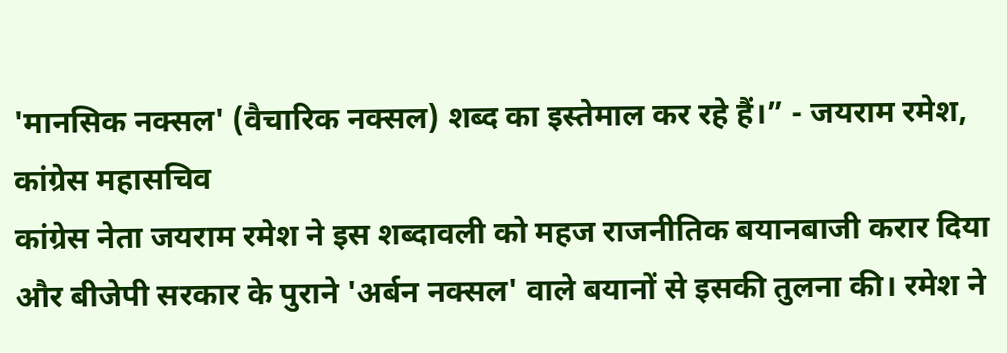'मानसिक नक्सल' (वैचारिक नक्सल) शब्द का इस्तेमाल कर रहे हैं।” - जयराम रमेश, कांग्रेस महासचिव
कांग्रेस नेता जयराम रमेश ने इस शब्दावली को महज राजनीतिक बयानबाजी करार दिया और बीजेपी सरकार के पुराने 'अर्बन नक्सल' वाले बयानों से इसकी तुलना की। रमेश ने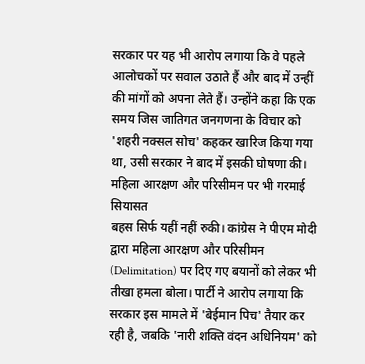सरकार पर यह भी आरोप लगाया कि वे पहले आलोचकों पर सवाल उठाते हैं और बाद में उन्हीं की मांगों को अपना लेते हैं। उन्होंने कहा कि एक समय जिस जातिगत जनगणना के विचार को 'शहरी नक्सल सोच' कहकर खारिज किया गया था, उसी सरकार ने बाद में इसकी घोषणा की।
महिला आरक्षण और परिसीमन पर भी गरमाई सियासत
बहस सिर्फ यहीं नहीं रुकी। कांग्रेस ने पीएम मोदी द्वारा महिला आरक्षण और परिसीमन (Delimitation) पर दिए गए बयानों को लेकर भी तीखा हमला बोला। पार्टी ने आरोप लगाया कि सरकार इस मामले में 'बेईमान पिच' तैयार कर रही है, जबकि 'नारी शक्ति वंदन अधिनियम' को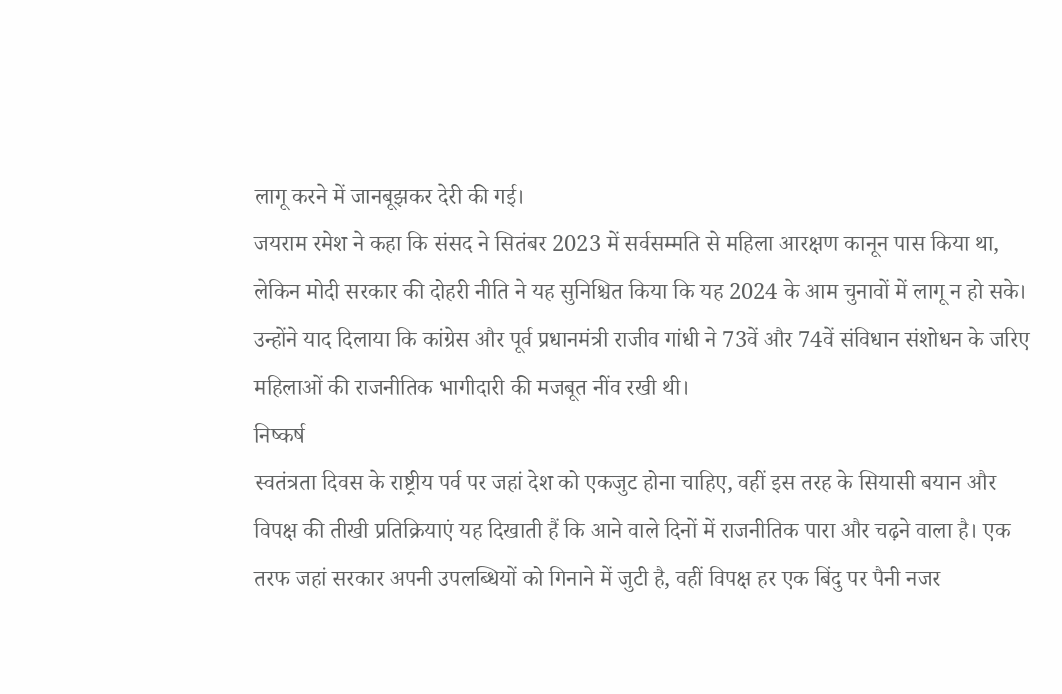लागू करने में जानबूझकर देरी की गई।
जयराम रमेश ने कहा कि संसद ने सितंबर 2023 में सर्वसम्मति से महिला आरक्षण कानून पास किया था, लेकिन मोदी सरकार की दोहरी नीति ने यह सुनिश्चित किया कि यह 2024 के आम चुनावों में लागू न हो सके। उन्होंने याद दिलाया कि कांग्रेस और पूर्व प्रधानमंत्री राजीव गांधी ने 73वें और 74वें संविधान संशोधन के जरिए महिलाओं की राजनीतिक भागीदारी की मजबूत नींव रखी थी।
निष्कर्ष
स्वतंत्रता दिवस के राष्ट्रीय पर्व पर जहां देश को एकजुट होना चाहिए, वहीं इस तरह के सियासी बयान और विपक्ष की तीखी प्रतिक्रियाएं यह दिखाती हैं कि आने वाले दिनों में राजनीतिक पारा और चढ़ने वाला है। एक तरफ जहां सरकार अपनी उपलब्धियों को गिनाने में जुटी है, वहीं विपक्ष हर एक बिंदु पर पैनी नजर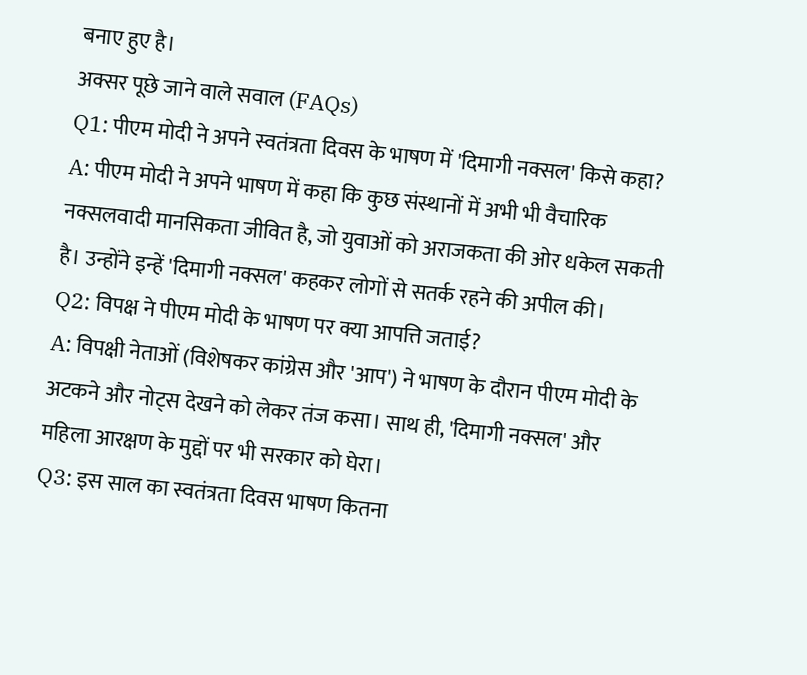बनाए हुए है।
अक्सर पूछे जाने वाले सवाल (FAQs)
Q1: पीएम मोदी ने अपने स्वतंत्रता दिवस के भाषण में 'दिमागी नक्सल' किसे कहा?
A: पीएम मोदी ने अपने भाषण में कहा कि कुछ संस्थानों में अभी भी वैचारिक नक्सलवादी मानसिकता जीवित है, जो युवाओं को अराजकता की ओर धकेल सकती है। उन्होंने इन्हें 'दिमागी नक्सल' कहकर लोगों से सतर्क रहने की अपील की।
Q2: विपक्ष ने पीएम मोदी के भाषण पर क्या आपत्ति जताई?
A: विपक्षी नेताओं (विशेषकर कांग्रेस और 'आप') ने भाषण के दौरान पीएम मोदी के अटकने और नोट्स देखने को लेकर तंज कसा। साथ ही, 'दिमागी नक्सल' और महिला आरक्षण के मुद्दों पर भी सरकार को घेरा।
Q3: इस साल का स्वतंत्रता दिवस भाषण कितना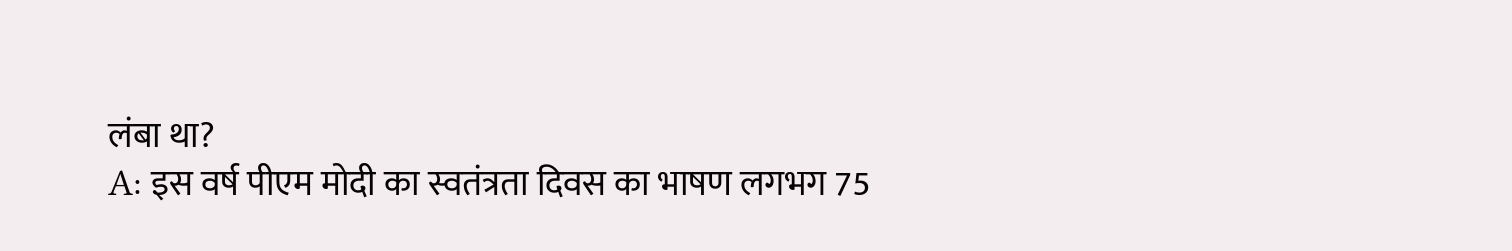लंबा था?
A: इस वर्ष पीएम मोदी का स्वतंत्रता दिवस का भाषण लगभग 75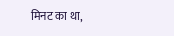मिनट का था,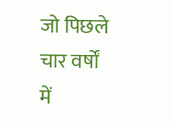जो पिछले चार वर्षों में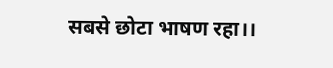सबसे छोटा भाषण रहा।।